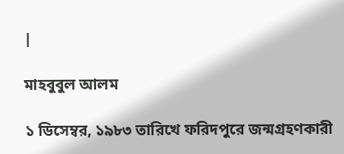|

মাহবুবুল আলম

১ ডিসেম্বর, ১৯৮৩ তারিখে ফরিদপুরে জন্মগ্রহণকারী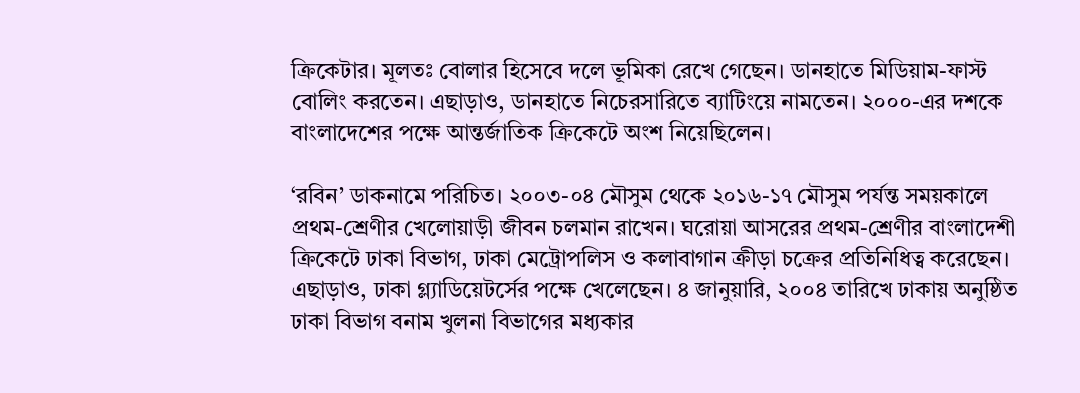ক্রিকেটার। মূলতঃ বোলার হিসেবে দলে ভূমিকা রেখে গেছেন। ডানহাতে মিডিয়াম-ফাস্ট বোলিং করতেন। এছাড়াও, ডানহাতে নিচেরসারিতে ব্যাটিংয়ে নামতেন। ২০০০-এর দশকে বাংলাদেশের পক্ষে আন্তর্জাতিক ক্রিকেটে অংশ নিয়েছিলেন।

‘রবিন’ ডাকনামে পরিচিত। ২০০৩-০৪ মৌসুম থেকে ২০১৬-১৭ মৌসুম পর্যন্ত সময়কালে প্রথম-শ্রেণীর খেলোয়াড়ী জীবন চলমান রাখেন। ঘরোয়া আসরের প্রথম-শ্রেণীর বাংলাদেশী ক্রিকেটে ঢাকা বিভাগ, ঢাকা মেট্রোপলিস ও কলাবাগান ক্রীড়া চক্রের প্রতিনিধিত্ব করেছেন। এছাড়াও, ঢাকা গ্ল্যাডিয়েটর্সের পক্ষে খেলেছেন। ৪ জানুয়ারি, ২০০৪ তারিখে ঢাকায় অনুষ্ঠিত ঢাকা বিভাগ বনাম খুলনা বিভাগের মধ্যকার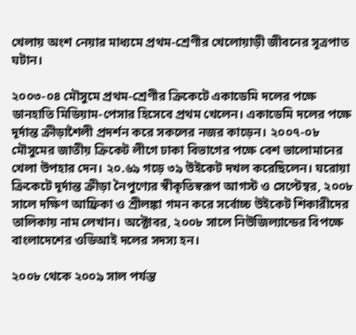খেলায় অংশ নেয়ার মাধ্যমে প্রথম-শ্রেণীর খেলোয়াড়ী জীবনের সূত্রপাত ঘটান।

২০০৩-০৪ মৌসুমে প্রথম-শ্রেণীর ক্রিকেটে একাডেমি দলের পক্ষে ডানহাতি মিডিয়াম-পেসার হিসেবে প্রথম খেলেন। একাডেমি দলের পক্ষে দূর্দান্ত ক্রীড়াশৈলী প্রদর্শন করে সকলের নজর কাড়েন। ২০০৭-০৮ মৌসুমের জাতীয় ক্রিকেট লীগে ঢাকা বিভাগের পক্ষে বেশ ভালোমানের খেলা উপহার দেন। ২০.৬৯ গড়ে ৩৯ উইকেট দখল করেছিলেন। ঘরোয়া ক্রিকেটে দূর্দান্ত ক্রীড়া নৈপুণ্যের স্বীকৃতিস্বরূপ আগস্ট ও সেপ্টেম্বর, ২০০৮ সালে দক্ষিণ আফ্রিকা ও শ্রীলঙ্কা গমন করে সর্বোচ্চ উইকেট শিকারীদের তালিকায় নাম লেখান। অক্টোবর, ২০০৮ সালে নিউজিল্যান্ডের বিপক্ষে বাংলাদেশের ওডিআই দলের সদস্য হন।

২০০৮ থেকে ২০০৯ সাল পর্যন্ত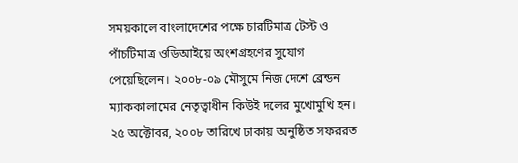সময়কালে বাংলাদেশের পক্ষে চারটিমাত্র টেস্ট ও পাঁচটিমাত্র ওডিআইয়ে অংশগ্রহণের সুযোগ পেয়েছিলেন। ২০০৮-০৯ মৌসুমে নিজ দেশে ব্রেন্ডন ম্যাককালামের নেতৃত্বাধীন কিউই দলের মুখোমুখি হন। ২৫ অক্টোবর, ২০০৮ তারিখে ঢাকায় অনুষ্ঠিত সফররত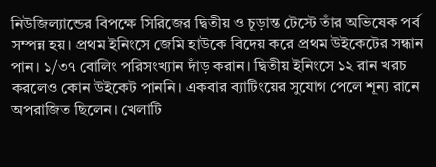নিউজিল্যান্ডের বিপক্ষে সিরিজের দ্বিতীয় ও চূড়ান্ত টেস্টে তাঁর অভিষেক পর্ব সম্পন্ন হয়। প্রথম ইনিংসে জেমি হাউকে বিদেয় করে প্রথম উইকেটের সন্ধান পান। ১/৩৭ বোলিং পরিসংখ্যান দাঁড় করান। দ্বিতীয় ইনিংসে ১২ রান খরচ করলেও কোন উইকেট পাননি। একবার ব্যাটিংয়ের সুযোগ পেলে শূন্য রানে অপরাজিত ছিলেন। খেলাটি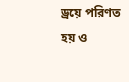ড্রয়ে পরিণত হয় ও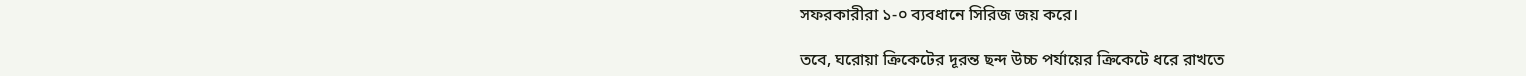সফরকারীরা ১-০ ব্যবধানে সিরিজ জয় করে।

তবে, ঘরোয়া ক্রিকেটের দূরন্ত ছন্দ উচ্চ পর্যায়ের ক্রিকেটে ধরে রাখতে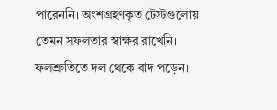পারেননি। অংশগ্রহণকৃত টেস্টগুলোয় তেমন সফলতার স্বাক্ষর রাখেনি। ফলশ্রুতিতে দল থেকে বাদ পড়েন।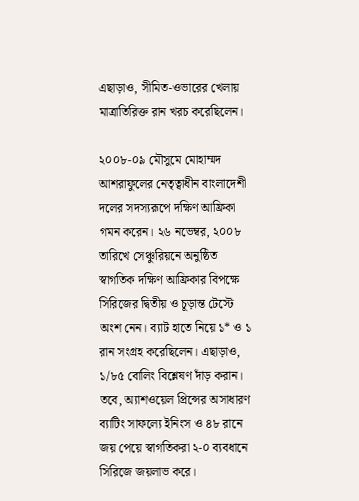এছাড়াও, সীমিত-ওভারের খেলায় মাত্রাতিরিক্ত রান খরচ করেছিলেন।

২০০৮-০৯ মৌসুমে মোহাম্মদ আশরাফুলের নেতৃত্বাধীন বাংলাদেশী দলের সদস্যরূপে দক্ষিণ আফ্রিকা গমন করেন। ২৬ নভেম্বর, ২০০৮ তারিখে সেঞ্চুরিয়নে অনুষ্ঠিত স্বাগতিক দক্ষিণ আফ্রিকার বিপক্ষে সিরিজের দ্বিতীয় ও চূড়ান্ত টেস্টে অংশ নেন। ব্যাট হাতে নিয়ে ১* ও ১ রান সংগ্রহ করেছিলেন। এছাড়াও, ১/৮৫ বোলিং বিশ্লেষণ দাঁড় করান। তবে, অ্যাশওয়েল প্রিন্সের অসাধারণ ব্যাটিং সাফল্যে ইনিংস ও ৪৮ রানে জয় পেয়ে স্বাগতিকরা ২-০ ব্যবধানে সিরিজে জয়লাভ করে।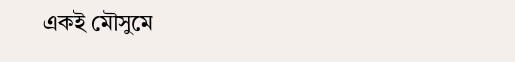একই মৌসুমে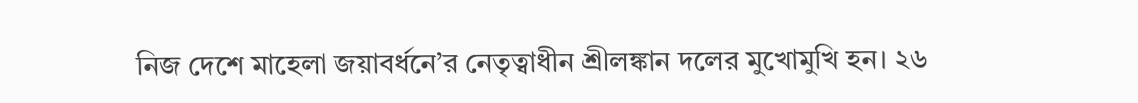নিজ দেশে মাহেলা জয়াবর্ধনে’র নেতৃত্বাধীন শ্রীলঙ্কান দলের মুখোমুখি হন। ২৬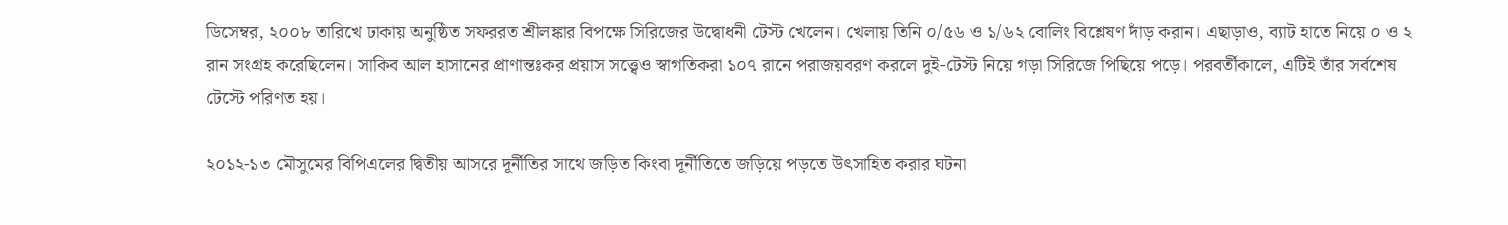ডিসেম্বর, ২০০৮ তারিখে ঢাকায় অনুষ্ঠিত সফররত শ্রীলঙ্কার বিপক্ষে সিরিজের উদ্বোধনী টেস্ট খেলেন। খেলায় তিনি ০/৫৬ ও ১/৬২ বোলিং বিশ্লেষণ দাঁড় করান। এছাড়াও, ব্যাট হাতে নিয়ে ০ ও ২ রান সংগ্রহ করেছিলেন। সাকিব আল হাসানের প্রাণান্তঃকর প্রয়াস সত্ত্বেও স্বাগতিকরা ১০৭ রানে পরাজয়বরণ করলে দুই-টেস্ট নিয়ে গড়া সিরিজে পিছিয়ে পড়ে। পরবর্তীকালে, এটিই তাঁর সর্বশেষ টেস্টে পরিণত হয়।

২০১২-১৩ মৌসুমের বিপিএলের দ্বিতীয় আসরে দূর্নীতির সাথে জড়িত কিংবা দূর্নীতিতে জড়িয়ে পড়তে উৎসাহিত করার ঘটনা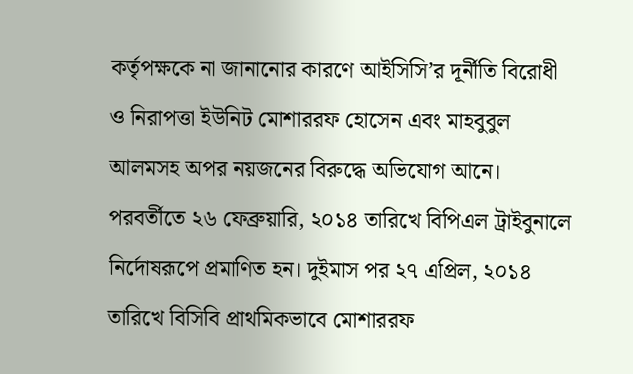কর্তৃপক্ষকে না জানানোর কারণে আইসিসি’র দূর্নীতি বিরোধী ও নিরাপত্তা ইউনিট মোশাররফ হোসেন এবং মাহবুবুল আলমসহ অপর নয়জনের বিরুদ্ধে অভিযোগ আনে। পরবর্তীতে ২৬ ফেব্রুয়ারি, ২০১৪ তারিখে বিপিএল ট্রাইবুনালে নির্দোষরূপে প্রমাণিত হন। দুইমাস পর ২৭ এপ্রিল, ২০১৪ তারিখে বিসিবি প্রাথমিকভাবে মোশাররফ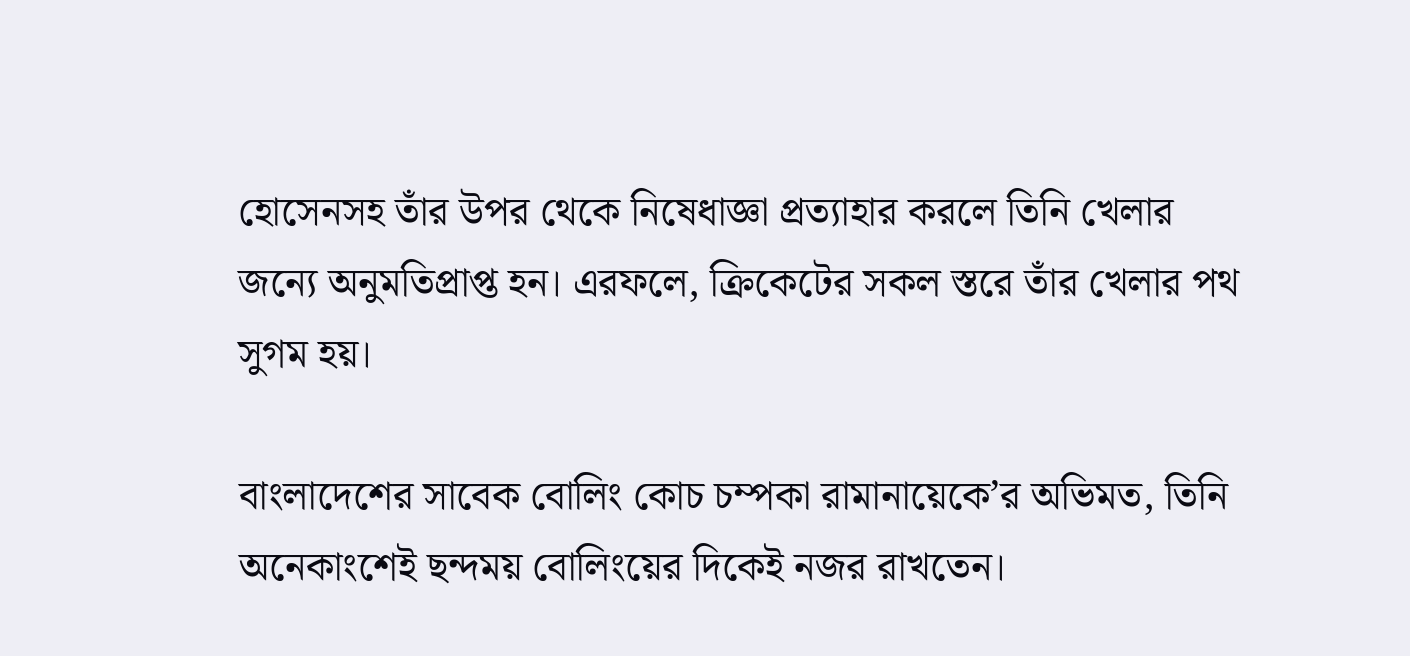হোসেনসহ তাঁর উপর থেকে নিষেধাজ্ঞা প্রত্যাহার করলে তিনি খেলার জন্যে অনুমতিপ্রাপ্ত হন। এরফলে, ক্রিকেটের সকল স্তরে তাঁর খেলার পথ সুগম হয়।

বাংলাদেশের সাবেক বোলিং কোচ চম্পকা রামানায়েকে’র অভিমত, তিনি অনেকাংশেই ছন্দময় বোলিংয়ের দিকেই নজর রাখতেন।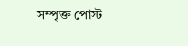সম্পৃক্ত পোস্ট